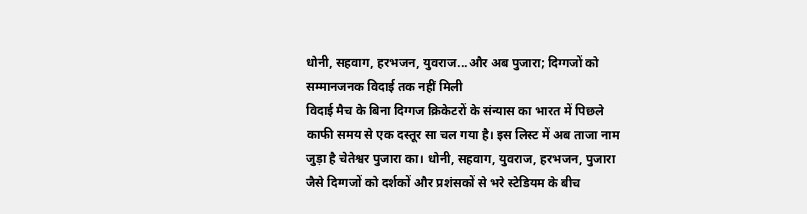धोनी, सहवाग, हरभजन, युवराज...और अब पुजारा; दिग्गजों को सम्मानजनक विदाई तक नहीं मिली
विदाई मैच के बिना दिग्गज क्रिकेटरों के संन्यास का भारत में पिछले काफी समय से एक दस्तूर सा चल गया है। इस लिस्ट में अब ताजा नाम जुड़ा है चेतेश्वर पुजारा का। धोनी, सहवाग, युवराज, हरभजन, पुजारा जैसे दिग्गजों को दर्शकों और प्रशंसकों से भरे स्टेडियम के बीच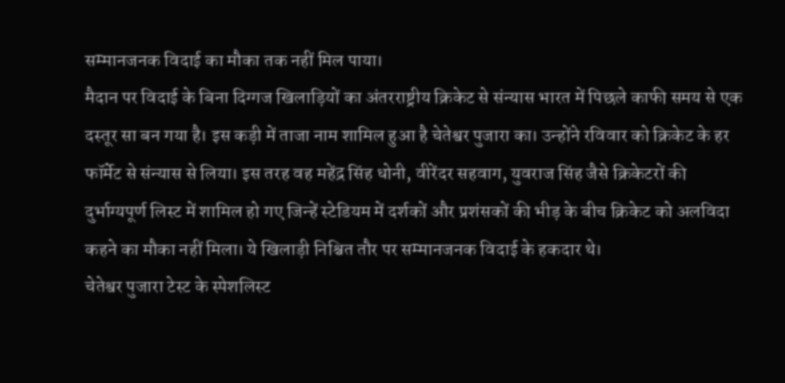सम्मानजनक विदाई का मौका तक नहीं मिल पाया।
मैदान पर विदाई के बिना दिग्गज खिलाड़ियों का अंतरराष्ट्रीय क्रिकेट से संन्यास भारत में पिछले काफी समय से एक दस्तूर सा बन गया है। इस कड़ी में ताजा नाम शामिल हुआ है चेतेश्वर पुजारा का। उन्होंने रविवार को क्रिकेट के हर फॉर्मेट से संन्यास से लिया। इस तरह वह महेंद्र सिंह धोनी, वीरेंदर सहवाग, युवराज सिंह जैसे क्रिकेटरों की दुर्भाग्यपूर्ण लिस्ट में शामिल हो गए जिन्हें स्टेडियम में दर्शकों और प्रशंसकों की भीड़ के बीच क्रिकेट को अलविदा कहने का मौका नहीं मिला। ये खिलाड़ी निश्चित तौर पर सम्मानजनक विदाई के हकदार थे।
चेतेश्वर पुजारा टेस्ट के स्पेशलिस्ट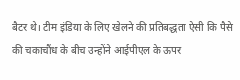बैटर थे। टीम इंडिया के लिए खेलने की प्रतिबद्धता ऐसी कि पैसे की चकाचौंध के बीच उन्होंने आईपीएल के ऊपर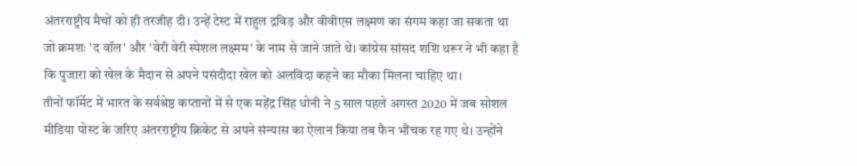अंतरराष्ट्रीय मैचों को ही तरजीह दी। उन्हें टेस्ट में राहुल द्रविड़ और वीवीएस लक्ष्मण का संगम कहा जा सकता था जो क्रमशः 'द वॉल' और 'वेरी वेरी स्पेशल लक्ष्मम' के नाम से जाने जाते थे। कांग्रेस सांसद शशि थरूर ने भी कहा है कि पुजारा को खेल के मैदान से अपने पसंदीदा खेल को अलविदा कहने का मौका मिलना चाहिए था।
तीनों फॉर्मेट में भारत के सर्वश्रेष्ठ कप्तानों में से एक महेंद्र सिंह धोनी ने 5 साल पहले अगस्त 2020 में जब सोशल मीडिया पोस्ट के जरिए अंतरराष्ट्रीय क्रिकेट से अपने संन्यास का ऐलान किया तब फैन भौंचक रह गए थे। उन्होंने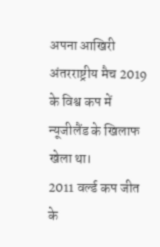अपना आखिरी अंतरराष्ट्रीय मैच 2019 के विश्व कप में न्यूजीलैंड के खिलाफ खेला था।
2011 वर्ल्ड कप जीत के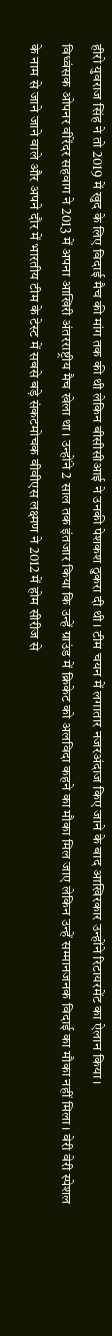हीरो युवराज सिंह ने तो 2019 में खुद के लिए विदाई मैच की मांग तक की थी लेकिन बीसीसीआई ने उनकी पेशकश ठुकरा दी थी। टीम चयन में लगातार नजरअंदाज किए जाने के बाद आखिरकार उन्होंने रिटायरमेंट का ऐलान किया।
विध्वंसक ओपनर वीरेंदर सहवाग ने 2013 में अपना आखिरी अंतरराष्ट्रीय मैच खेला था। उन्होंने 2 साल तक इंतजार किया कि उन्हें ग्राउंड में क्रिकेट को अलविदा कहने का मौका मिल जाए लेकिन उन्हें सम्मानजनक विदाई का मौका नहीं मिला। वेरी वेरी स्पेशल के नाम से जाने जाने वाले और अपने दौर में भारतीय टीम के टेस्ट में सबसे बड़े संकटमोचक वीवीएस लक्ष्मण ने 2012 में होम सीरीज से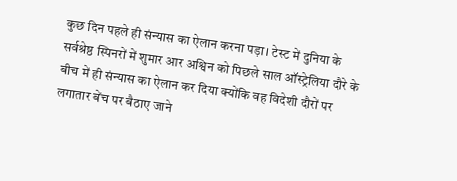कुछ दिन पहले ही संन्यास का ऐलान करना पड़ा। टेस्ट में दुनिया के सर्वश्रेष्ठ स्पिनरों में शुमार आर अश्विन को पिछले साल ऑस्ट्रेलिया दौरे के बीच में ही संन्यास का ऐलान कर दिया क्योंकि वह विदेशी दौरों पर लगातार बेंच पर बैठाए जाने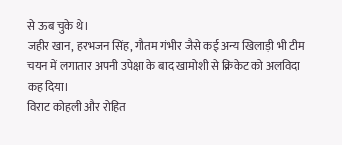से ऊब चुके थे।
जहीर खान, हरभजन सिंह, गौतम गंभीर जैसे कई अन्य खिलाड़ी भी टीम चयन में लगातार अपनी उपेक्षा के बाद खामोशी से क्रिकेट को अलविदा कह दिया।
विराट कोहली और रोहित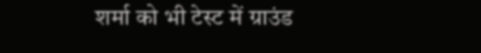शर्मा को भी टेस्ट में ग्राउंड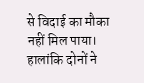से विदाई का मौका नहीं मिल पाया। हालांकि दोनों ने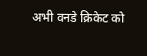अभी वनडे क्रिकेट को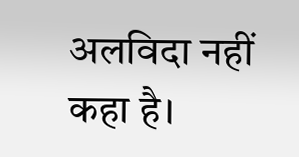अलविदा नहीं कहा है।